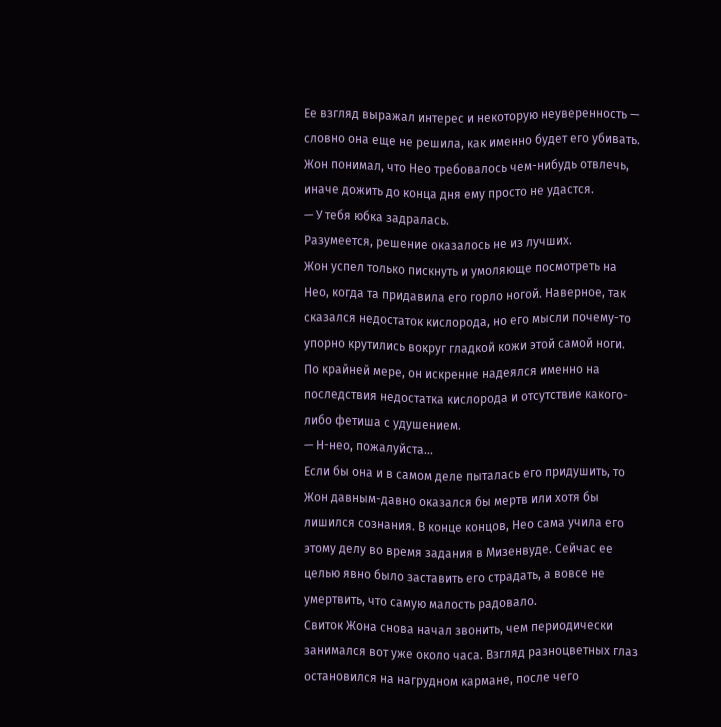Ее взгляд выражал интерес и некоторую неуверенность — словно она еще не решила, как именно будет его убивать. Жон понимал, что Нео требовалось чем-нибудь отвлечь, иначе дожить до конца дня ему просто не удастся.
— У тебя юбка задралась.
Разумеется, решение оказалось не из лучших.
Жон успел только пискнуть и умоляюще посмотреть на Нео, когда та придавила его горло ногой. Наверное, так сказался недостаток кислорода, но его мысли почему-то упорно крутились вокруг гладкой кожи этой самой ноги. По крайней мере, он искренне надеялся именно на последствия недостатка кислорода и отсутствие какого-либо фетиша с удушением.
— Н-нео, пожалуйста...
Если бы она и в самом деле пыталась его придушить, то Жон давным-давно оказался бы мертв или хотя бы лишился сознания. В конце концов, Нео сама учила его этому делу во время задания в Мизенвуде. Сейчас ее целью явно было заставить его страдать, а вовсе не умертвить, что самую малость радовало.
Свиток Жона снова начал звонить, чем периодически занимался вот уже около часа. Взгляд разноцветных глаз остановился на нагрудном кармане, после чего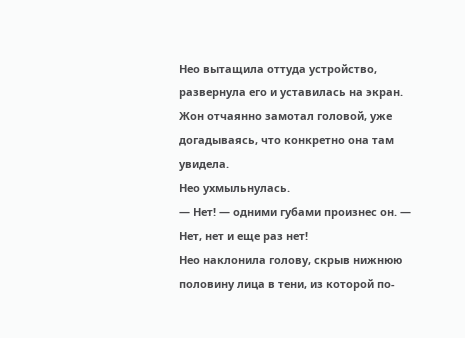Нео вытащила оттуда устройство, развернула его и уставилась на экран.
Жон отчаянно замотал головой, уже догадываясь, что конкретно она там увидела.
Нео ухмыльнулась.
— Нет! — одними губами произнес он. — Нет, нет и еще раз нет!
Нео наклонила голову, скрыв нижнюю половину лица в тени, из которой по-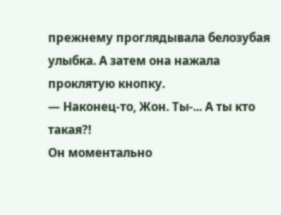прежнему проглядывала белозубая улыбка. А затем она нажала проклятую кнопку.
— Наконец-то, Жон. Ты-... А ты кто такая?!
Он моментально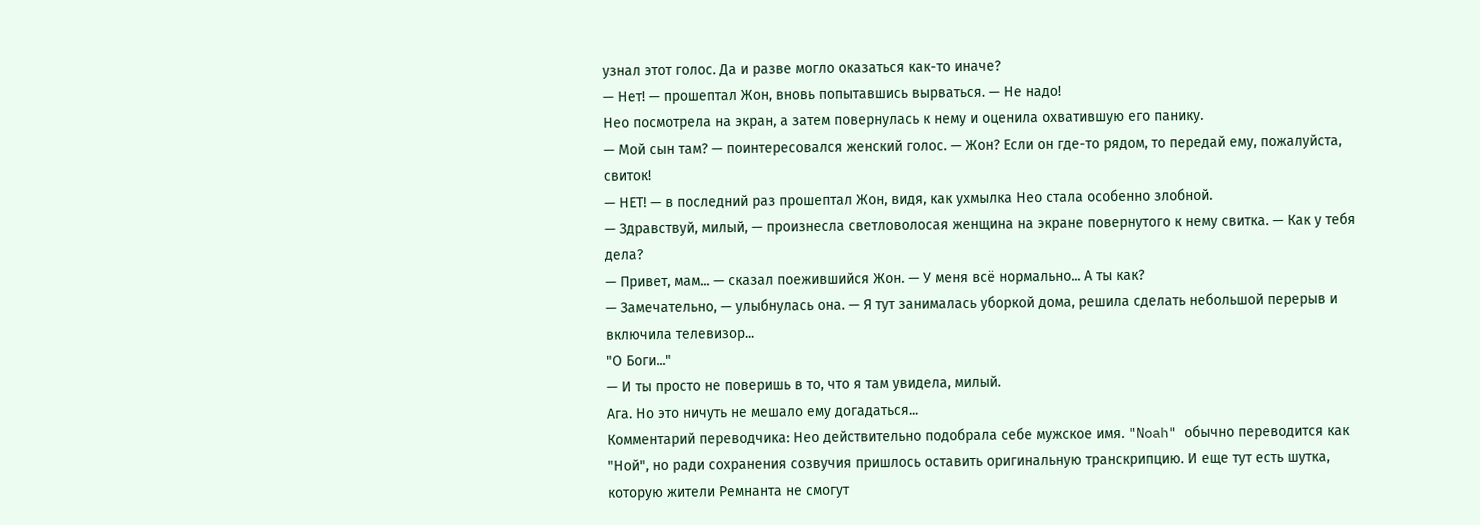узнал этот голос. Да и разве могло оказаться как-то иначе?
— Нет! — прошептал Жон, вновь попытавшись вырваться. — Не надо!
Нео посмотрела на экран, а затем повернулась к нему и оценила охватившую его панику.
— Мой сын там? — поинтересовался женский голос. — Жон? Если он где-то рядом, то передай ему, пожалуйста, свиток!
— НЕТ! — в последний раз прошептал Жон, видя, как ухмылка Нео стала особенно злобной.
— Здравствуй, милый, — произнесла светловолосая женщина на экране повернутого к нему свитка. — Как у тебя дела?
— Привет, мам... — сказал поежившийся Жон. — У меня всё нормально... А ты как?
— Замечательно, — улыбнулась она. — Я тут занималась уборкой дома, решила сделать небольшой перерыв и включила телевизор...
"О Боги..."
— И ты просто не поверишь в то, что я там увидела, милый.
Ага. Но это ничуть не мешало ему догадаться...
Комментарий переводчика: Нео действительно подобрала себе мужское имя. "Noah" обычно переводится как "Ной", но ради сохранения созвучия пришлось оставить оригинальную транскрипцию. И еще тут есть шутка, которую жители Ремнанта не смогут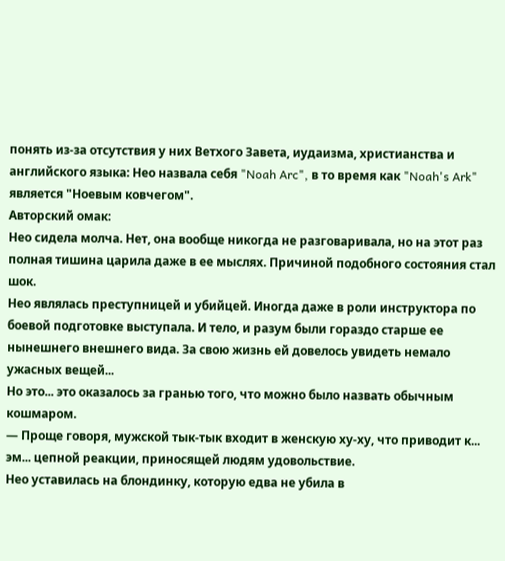понять из-за отсутствия у них Ветхого Завета, иудаизма, христианства и английского языка: Нео назвала себя "Noah Arc", в то время как "Noah's Ark" является "Ноевым ковчегом".
Авторский омак:
Нео сидела молча. Нет, она вообще никогда не разговаривала, но на этот раз полная тишина царила даже в ее мыслях. Причиной подобного состояния стал шок.
Нео являлась преступницей и убийцей. Иногда даже в роли инструктора по боевой подготовке выступала. И тело, и разум были гораздо старше ее нынешнего внешнего вида. За свою жизнь ей довелось увидеть немало ужасных вещей...
Но это... это оказалось за гранью того, что можно было назвать обычным кошмаром.
— Проще говоря, мужской тык-тык входит в женскую ху-ху, что приводит к... эм... цепной реакции, приносящей людям удовольствие.
Нео уставилась на блондинку, которую едва не убила в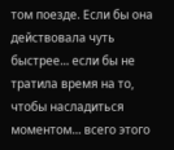том поезде. Если бы она действовала чуть быстрее... если бы не тратила время на то, чтобы насладиться моментом... всего этого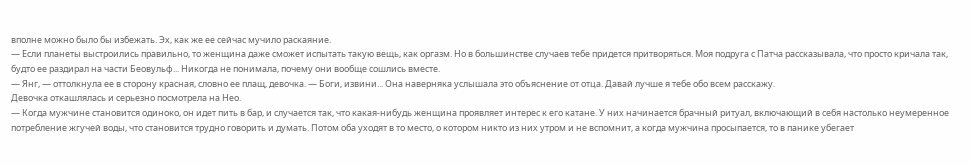вполне можно было бы избежать. Эх, как же ее сейчас мучило раскаяние.
— Если планеты выстроились правильно, то женщина даже сможет испытать такую вещь, как оргазм. Но в большинстве случаев тебе придется притворяться. Моя подруга с Патча рассказывала, что просто кричала так, будто ее раздирал на части Беовульф... Никогда не понимала, почему они вообще сошлись вместе.
— Янг, — оттолкнула ее в сторону красная, словно ее плащ, девочка. — Боги, извини... Она наверняка услышала это объяснение от отца. Давай лучше я тебе обо всем расскажу.
Девочка откашлялась и серьезно посмотрела на Нео.
— Когда мужчине становится одиноко, он идет пить в бар, и случается так, что какая-нибудь женщина проявляет интерес к его катане. У них начинается брачный ритуал, включающий в себя настолько неумеренное потребление жгучей воды, что становится трудно говорить и думать. Потом оба уходят в то место, о котором никто из них утром и не вспомнит, а когда мужчина просыпается, то в панике убегает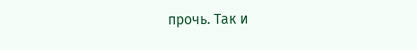прочь. Так и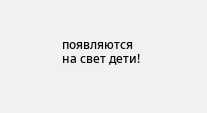появляются на свет дети!